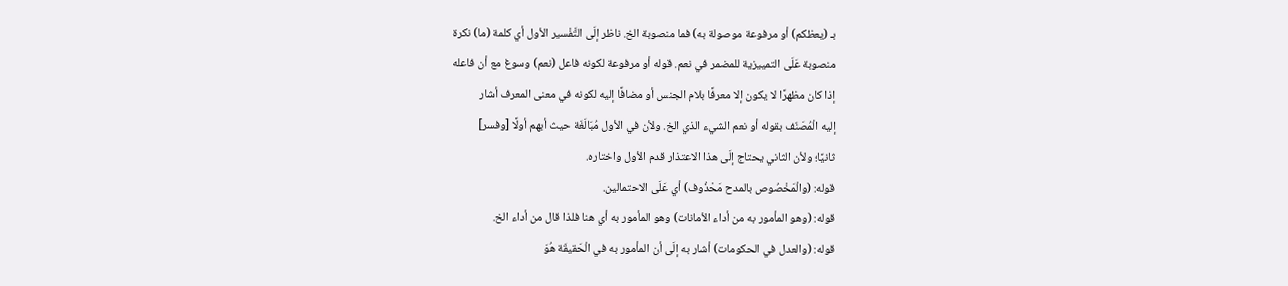بـ (يعظكم) أو مرفوعة موصولة به) فما منصوبة الخ. ناظر إلَى التَّفْسير الأول أي كلمة (ما) نكرة
منصوبة عَلَى التمييزية للمضمر في نعم. قوله أو مرفوعة لكونه فاعل (نعم) وسوغ مع أن فاعله
إذا كان مظهرًا لا يكون إلا معرفًا بلام الجنس أو مضافًا إليه لكونه في معنى المعرف أشار
إليه الْمُصَنّف بقوله أو نعم الشيء الذي الخ. ولأن في الأول مُبَالَغَة حيث أبهم أولًا [وفسر]
ثانيًا؛ ولأن الثاني يحتاج إلَى هذا الاعتذار قدم الأول واختاره.
قوله: (والْمَخْصُوص بالمدح مَحْذُوف) أي عَلَى الاحتمالين.
قوله: (وهو المأمور به من أداء الأمانات) وهو المأمور به أي هنا فلذا قال من أداء الخ.
قوله: (والعدل في الحكومات) أشار به إلَى أن المأمور به في الْحَقيقَة هُوَ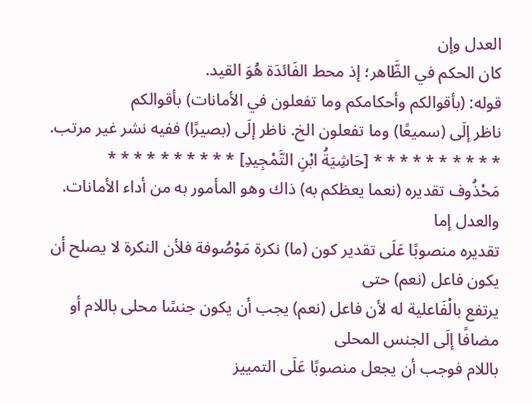العدل وإن
كان الحكم في الظَّاهر؛ إذ محط الفَائدَة هُوَ القيد.
قوله: (بأقوالكم وأحكامكم وما تفعلون في الأمانات) بأقوالكم
ناظر إلَى (سميعًا) وما تفعلون الخ. ناظر إلَى (بصيرًا) ففيه نشر غير مرتب.
* * * * * * * * * * [حَاشِيَةُ ابْنِ التَّمْجِيدِ] * * * * * * * * * *
مَحْذُوف تقديره (نعما يعظكم به) ذاك وهو المأمور به من أداء الأمانات. والعدل إما
تقديره منصوبًا عَلَى تقدير كون (ما) نكرة مَوْصُوفة فلأن النكرة لا يصلح أن يكون فاعل (نعم) حتى
يرتفع بالْفَاعلية له لأن فاعل (نعم) يجب أن يكون جنسًا محلى باللام أو مضافًا إلَى الجنس المحلى
باللام فوجب أن يجعل منصوبًا عَلَى التمييز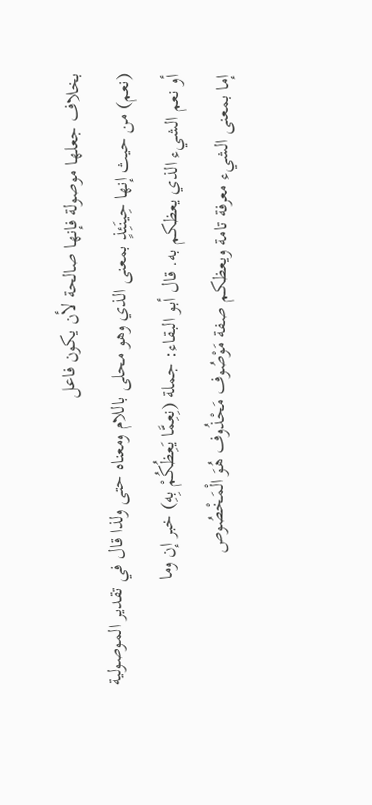بخلاف جعلها موصولة فإنها صالحة لأن يكون فاعل
(نعم) من حيث إنها حِينَئِذٍ بمعنى الذي وهو محلى باللام ومعناه حتى ولذا قال في تقدير الموصولية
أو نعم الشيء الذي يعظكم به. قال أبو البقاء: جملة (نِعِمَّا يَعِظُكُمْ بِهِ) خبر إن وما
إما بمعنى الشيء معرفة تامة ويعظكم صفة مَوْصُوف مَحْذُوف هُوَ الْمَخْصُوص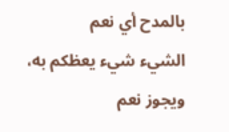بالمدح أي نعم
الشيء شيء يعظكم به، ويجوز نعم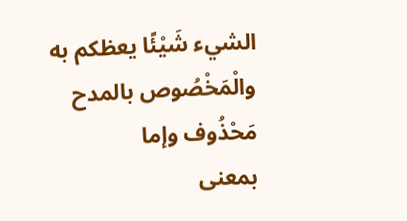الشيء شَيْئًا يعظكم به والْمَخْصُوص بالمدح مَحْذُوف وإما
بمعنى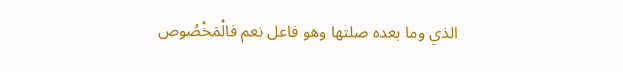الذي وما بعده صلتها وهو فاعل نعم فالْمَخْصُوص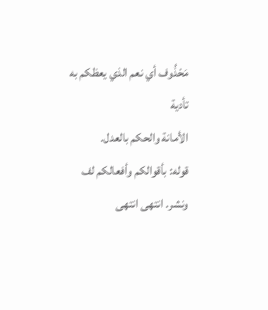مَحْذُوف أي نعم الذي يعظكم به تأدية
الأمانة والحكم بالعدل.
قوله: بأقوالكم وأفعالكم لف ونشر. انتهى انتهى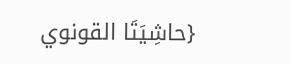{حاشِيَتَا القونوي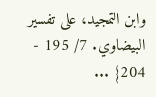وابن التمجيد، على تفسير البيضاوي. 7/ 195 - 204} ...